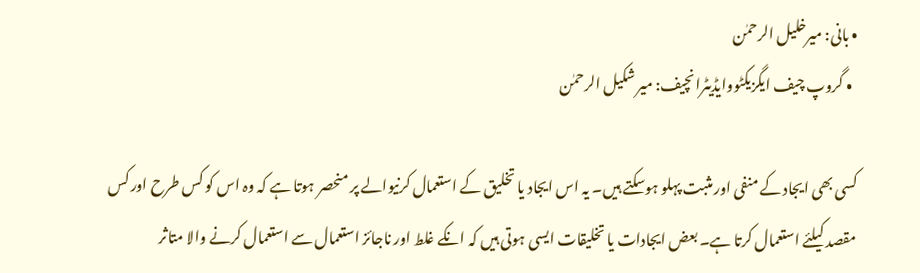• بانی: میرخلیل الرحمٰن
  • گروپ چیف ایگزیکٹووایڈیٹرانچیف: میر شکیل الرحمٰن

کسی بھی ایجاد کے منفی اور مثبت پہلو ہوسکتے ہیں۔ یہ اس ایجاد یا تخلیق کے استعمال کرنیوالے پر منحصر ہوتا ہے کہ وہ اس کو کس طرح اور کس مقصد کیلئے استعمال کرتا ہے۔ بعض ایجادات یا تخلیقات ایسی ہوتی ہیں کہ انکے غلط اور ناجائز استعمال سے استعمال کرنے والا متاثر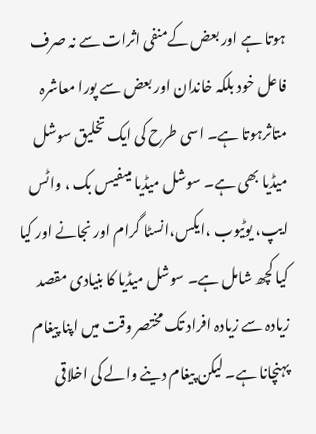ہوتا ہے اور بعض کےمنفی اثرات سے نہ صرف فاعل خود بلکہ خاندان اور بعض سے پورا معاشرہ متاثرہوتا ہے۔ اسی طرح کی ایک تخلیق سوشل میڈیا بھی ہے۔ سوشل میڈیا میںفیس بک ، واٹس ایپ، یوٹیوب ،ایکس،انسٹا گرام اور نجانے اور کیا کیا کچھ شامل ہے۔ سوشل میڈیا کا بنیادی مقصد زیادہ سے زیادہ افراد تک مختصر وقت میں اپنا پیغام پہنچانا ہے۔ لیکن پیغام دینے والے کی اخلاقی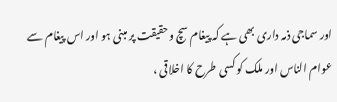اور سماجی ذمہ داری بھی ہے کہ پیغام سچ وحقیقت پر مبنی ہو اور اس پیغام سے عوام الناس اور ملک کو کسی طرح کا اخلاقی ،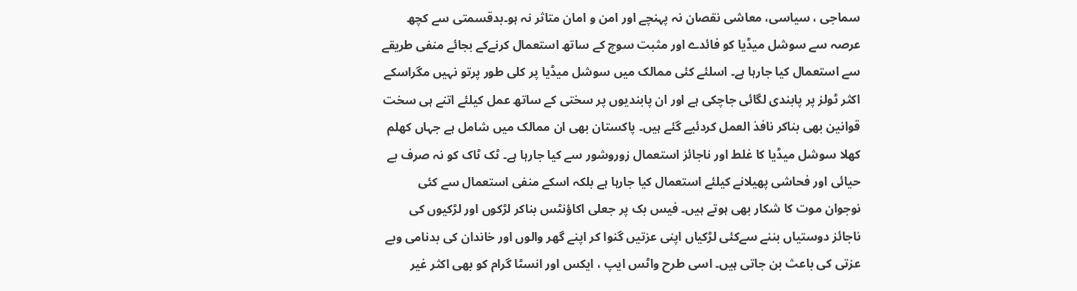سماجی ، سیاسی، معاشی نقصان نہ پہنچے اور امن و امان متاثر نہ ہو۔بدقسمتی سے کچھ عرصہ سے سوشل میڈیا کو فائدے اور مثبت سوچ کے ساتھ استعمال کرنےکے بجائے منفی طریقے سے استعمال کیا جارہا ہے۔ اسلئے کئی ممالک میں سوشل میڈیا پر کلی طور پرتو نہیں مگراسکے اکثر ٹولز پر پابندی لگائی جاچکی ہے اور ان پابندیوں پر سختی کے ساتھ عمل کیلئے اتنے ہی سخت قوانین بھی بناکر نافذ العمل کردئیے گئے ہیں۔ پاکستان بھی ان ممالک میں شامل ہے جہاں کھلم کھلا سوشل میڈیا کا غلط اور ناجائز استعمال زوروشور سے کیا جارہا ہے۔ ٹک ٹاک کو نہ صرف بے حیائی اور فحاشی پھیلانے کیلئے استعمال کیا جارہا ہے بلکہ اسکے منفی استعمال سے کئی نوجوان موت کا شکار بھی ہوتے ہیں۔ فیس بک پر جعلی اکاؤنٹس بناکر لڑکوں اور لڑکیوں کی ناجائز دوستیاں بننے سےکئی لڑکیاں اپنی عزتیں گنوا کر اپنے گھر والوں اور خاندان کی بدنامی وبے عزتی کی باعث بن جاتی ہیں۔ اسی طرح واٹس ایپ ، ایکس اور انسٹا گرام کو بھی اکثر غیر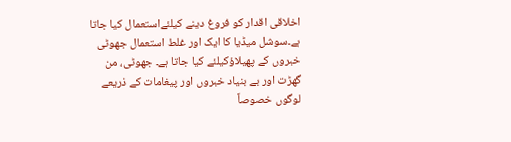اخلاقی اقدار کو فروغ دینے کیلئےاستعمال کیا جاتا ہے۔سوشل میڈیا کا ایک اور غلط استعمال جھوٹی خبروں کے پھیلاؤکیلئے کیا جاتا ہے۔ جھوٹی، من گھڑت اور بے بنیاد خبروں اور پیغامات کے ذریعے لوگوں خصوصاً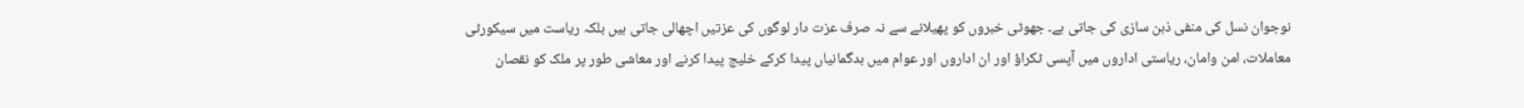نوجوان نسل کی منفی ذہن سازی کی جاتی ہے۔ جھوٹی خبروں کو پھیلانے سے نہ صرف عزت دار لوگوں کی عزتیں اچھالی جاتی ہیں بلکہ ریاست میں سیکورٹی معاملات، امن وامان، ریاستی اداروں میں آپسی ٹکراؤ اور ان اداروں اور عوام میں بدگمانیاں پیدا کرکے خلیج پیدا کرنے اور معاشی طور پر ملک کو نقصان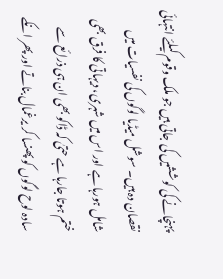پہنچانے کی کوششیں کی جاتی ہیں جو ملک وقوم کیلئے انتہائی نقصان دہ ہیں۔ سوشل میڈیا لوگوں کی نفسیات میں شامل ہورہا ہے اور اس میں شہری، دیہاتی کا فرق بھی ختم ہوتا جارہا ہے حتیٰ کہ ڈاکو بھی ان ہی ذرائع سے سادہ لوح لوگوں کو پھنسا کر یرغمال بناتے اور پھر انکے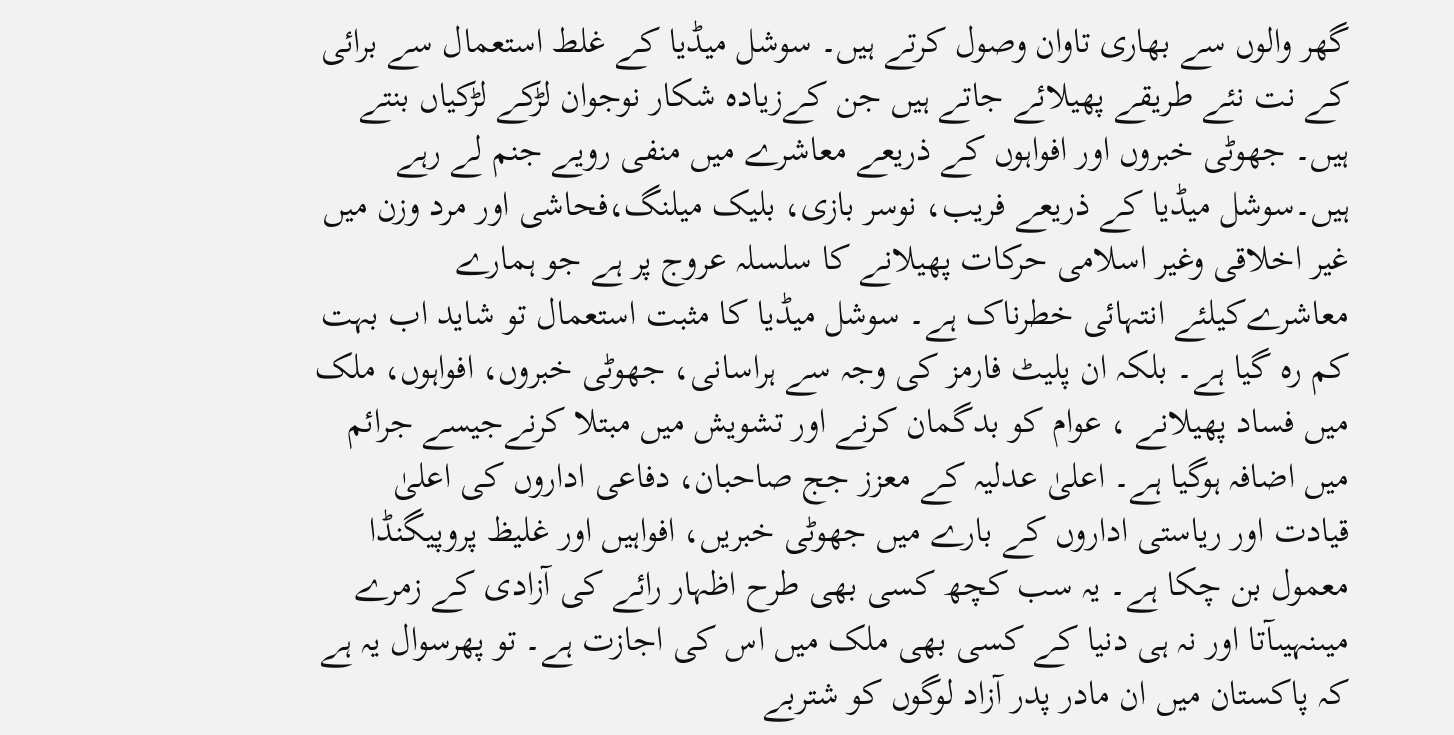گھر والوں سے بھاری تاوان وصول کرتے ہیں۔ سوشل میڈیا کے غلط استعمال سے برائی کے نت نئے طریقے پھیلائے جاتے ہیں جن کےزیادہ شکار نوجوان لڑکے لڑکیاں بنتے ہیں۔ جھوٹی خبروں اور افواہوں کے ذریعے معاشرے میں منفی رویے جنم لے رہے ہیں۔سوشل میڈیا کے ذریعے فریب، نوسر بازی، بلیک میلنگ،فحاشی اور مرد وزن میں غیر اخلاقی وغیر اسلامی حرکات پھیلانے کا سلسلہ عروج پر ہے جو ہمارے معاشرےکیلئے انتہائی خطرناک ہے۔ سوشل میڈیا کا مثبت استعمال تو شاید اب بہت کم رہ گیا ہے۔ بلکہ ان پلیٹ فارمز کی وجہ سے ہراسانی، جھوٹی خبروں، افواہوں، ملک میں فساد پھیلانے ، عوام کو بدگمان کرنے اور تشویش میں مبتلا کرنےجیسے جرائم میں اضافہ ہوگیا ہے۔ اعلیٰ عدلیہ کے معزز جج صاحبان، دفاعی اداروں کی اعلیٰ قیادت اور ریاستی اداروں کے بارے میں جھوٹی خبریں، افواہیں اور غلیظ پروپیگنڈا معمول بن چکا ہے۔ یہ سب کچھ کسی بھی طرح اظہار رائے کی آزادی کے زمرے میںنہیںآتا اور نہ ہی دنیا کے کسی بھی ملک میں اس کی اجازت ہے۔ تو پھرسوال یہ ہے کہ پاکستان میں ان مادر پدر آزاد لوگوں کو شتربے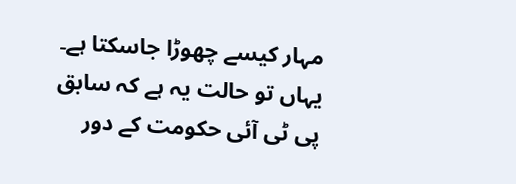مہار کیسے چھوڑا جاسکتا ہے۔ یہاں تو حالت یہ ہے کہ سابق پی ٹی آئی حکومت کے دور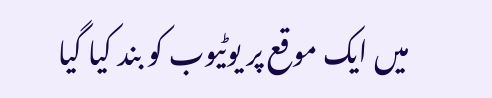میں ایک موقع پر یوٹیوب کو بند کیا گیا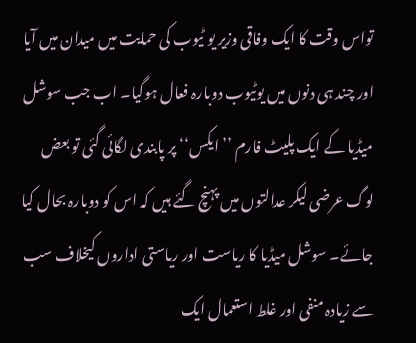تواس وقت کا ایک وفاقی وزیر یو ٹیوب کی حمایت میں میدان میں آیا اور چند ہی دنوں میں یوٹیوب دوبارہ فعال ہوگیا۔ اب جب سوشل میڈیا کے ایک پلیٹ فارم ’’ ایکس‘‘ پر پابندی لگائی گئی تو بعض لوگ عرضی لیکر عدالتوں میں پہنچ گئے ہیں کہ اس کو دوبارہ بحال کیا جائے۔ سوشل میڈیا کا ریاست اور ریاستی اداروں کیخلاف سب سے زیادہ منفی اور غلط استعمال ایک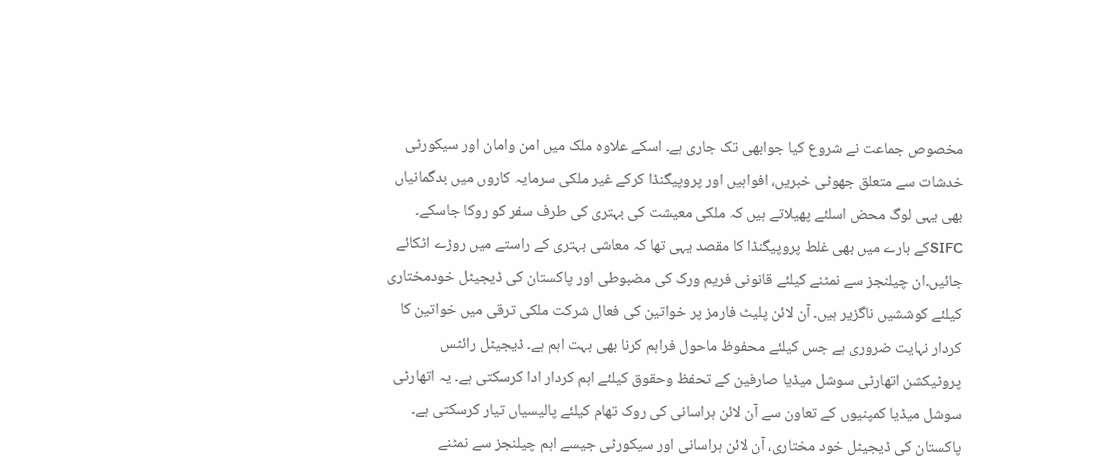مخصوص جماعت نے شروع کیا جوابھی تک جاری ہے۔ اسکے علاوہ ملک میں امن وامان اور سیکورٹی خدشات سے متعلق جھوٹی خبریں، افواہیں اور پروپیگنڈا کرکے غیر ملکی سرمایہ کاروں میں بدگمانیاں بھی یہی لوگ محض اسلئے پھیلاتے ہیں کہ ملکی معیشت کی بہتری کی طرف سفر کو روکا جاسکے۔ SIFCکے بارے میں بھی غلط پروپیگنڈا کا مقصد یہی تھا کہ معاشی بہتری کے راستے میں روڑے اٹکائے جائیں۔ان چیلنجز سے نمٹنے کیلئے قانونی فریم ورک کی مضبوطی اور پاکستان کی ڈیجیٹل خودمختاری کیلئے کوششیں ناگزیر ہیں۔ آن لائن پلیٹ فارمز پر خواتین کی فعال شرکت ملکی ترقی میں خواتین کا کردار نہایت ضروری ہے جس کیلئے محفوظ ماحول فراہم کرنا بھی بہت اہم ہے۔ ڈیجیٹل رائٹس پروٹیکشن اتھارٹی سوشل میڈیا صارفین کے تحفظ وحقوق کیلئے اہم کردار ادا کرسکتی ہے۔ یہ اتھارٹی سوشل میڈیا کمپنیوں کے تعاون سے آن لائن ہراسانی کی روک تھام کیلئے پالیسیاں تیار کرسکتی ہے۔ پاکستان کی ڈیجیٹل خود مختاری، آن لائن ہراسانی اور سیکورٹی جیسے اہم چیلنجز سے نمٹنے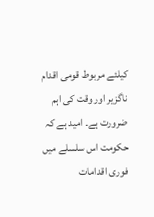کیلئے مربوط قومی اقدام ناگزیر اور وقت کی اہم ضرورت ہے۔ امید ہے کہ حکومت اس سلسلے میں فوری اقدامات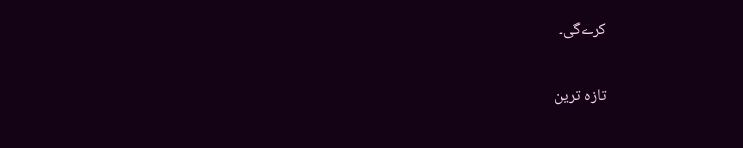کرےگی۔

تازہ ترین